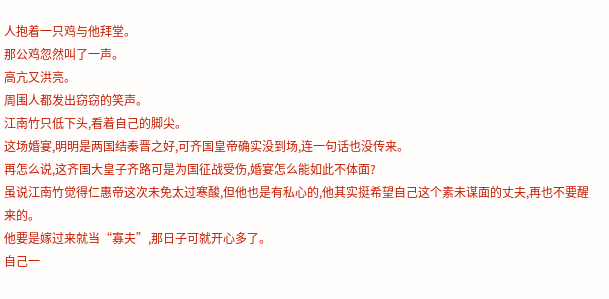人抱着一只鸡与他拜堂。
那公鸡忽然叫了一声。
高亢又洪亮。
周围人都发出窃窃的笑声。
江南竹只低下头,看着自己的脚尖。
这场婚宴,明明是两国结秦晋之好,可齐国皇帝确实没到场,连一句话也没传来。
再怎么说,这齐国大皇子齐路可是为国征战受伤,婚宴怎么能如此不体面?
虽说江南竹觉得仁惠帝这次未免太过寒酸,但他也是有私心的,他其实挺希望自己这个素未谋面的丈夫,再也不要醒来的。
他要是嫁过来就当“寡夫”,那日子可就开心多了。
自己一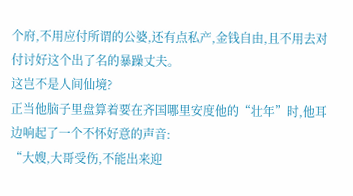个府,不用应付所谓的公婆,还有点私产,金钱自由,且不用去对付讨好这个出了名的暴躁丈夫。
这岂不是人间仙境?
正当他脑子里盘算着要在齐国哪里安度他的“壮年”时,他耳边响起了一个不怀好意的声音:
“大嫂,大哥受伤,不能出来迎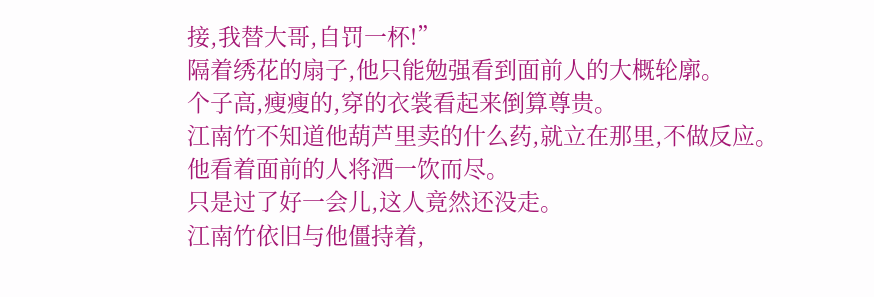接,我替大哥,自罚一杯!”
隔着绣花的扇子,他只能勉强看到面前人的大概轮廓。
个子高,瘦瘦的,穿的衣裳看起来倒算尊贵。
江南竹不知道他葫芦里卖的什么药,就立在那里,不做反应。
他看着面前的人将酒一饮而尽。
只是过了好一会儿,这人竟然还没走。
江南竹依旧与他僵持着,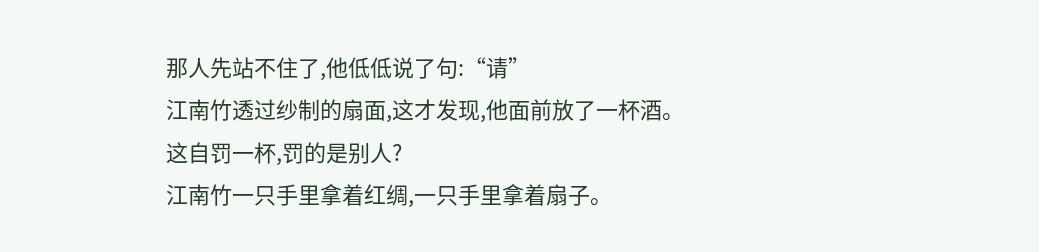那人先站不住了,他低低说了句:“请”
江南竹透过纱制的扇面,这才发现,他面前放了一杯酒。
这自罚一杯,罚的是别人?
江南竹一只手里拿着红绸,一只手里拿着扇子。